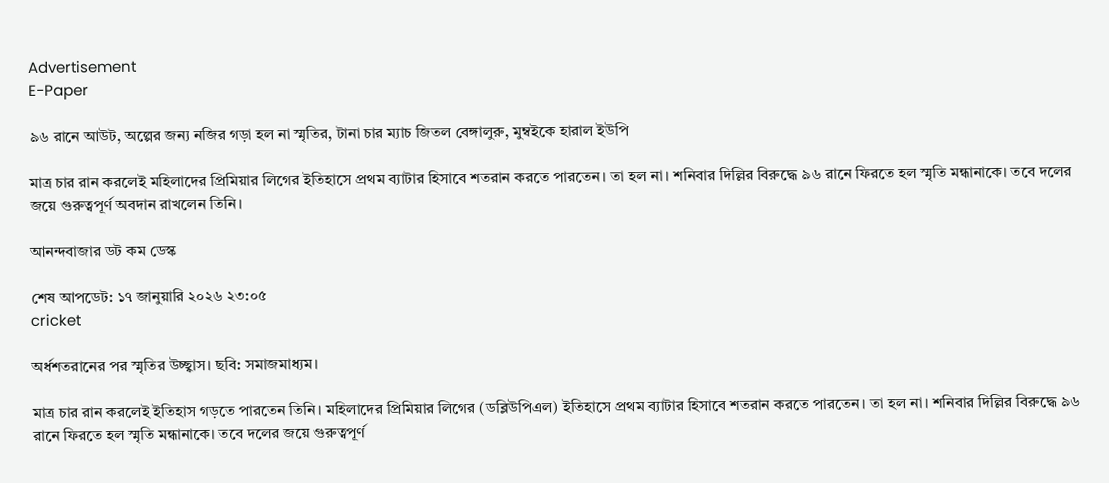Advertisement
E-Paper

৯৬ রানে আউট, অল্পের জন্য নজির গড়া হল না স্মৃতির, টানা চার ম্যাচ জিতল বেঙ্গালুরু, মুম্বইকে হারাল ইউপি

মাত্র চার রান করলেই মহিলাদের প্রিমিয়ার লিগের ইতিহাসে প্রথম ব্যাটার হিসাবে শতরান করতে পারতেন। তা হল না। শনিবার দিল্লির বিরুদ্ধে ৯৬ রানে ফিরতে হল স্মৃতি মন্ধানাকে। তবে দলের জয়ে গুরুত্বপূর্ণ অবদান রাখলেন তিনি।

আনন্দবাজার ডট কম ডেস্ক

শেষ আপডেট: ১৭ জানুয়ারি ২০২৬ ২৩:০৫
cricket

অর্ধশতরানের পর স্মৃতির উচ্ছ্বাস। ছবি: সমাজমাধ্যম।

মাত্র চার রান করলেই ইতিহাস গড়তে পারতেন তিনি। মহিলাদের প্রিমিয়ার লিগের (ডব্লিউপিএল) ইতিহাসে প্রথম ব্যাটার হিসাবে শতরান করতে পারতেন। তা হল না। শনিবার দিল্লির বিরুদ্ধে ৯৬ রানে ফিরতে হল স্মৃতি মন্ধানাকে। তবে দলের জয়ে গুরুত্বপূর্ণ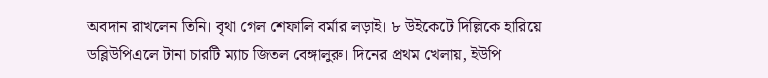অবদান রাখলেন তিনি। বৃথা গেল শেফালি বর্মার লড়াই। ৮ উইকেটে দিল্লিকে হারিয়ে ডব্লিউপিএলে টানা চারটি ম্যাচ জিতল বেঙ্গালুরু। দিনের প্রথম খেলায়, ইউপি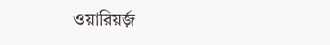ওয়ারিয়র্জ়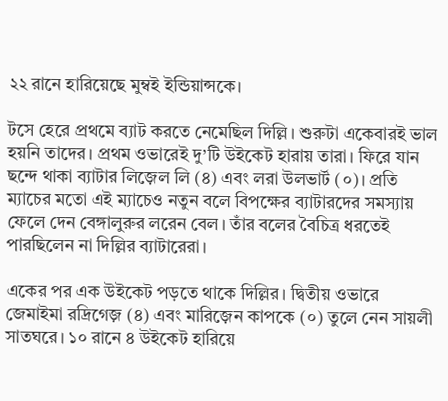২২ রানে হারিয়েছে মুম্বই ইন্ডিয়ান্সকে।

টসে হেরে প্রথমে ব্যাট করতে নেমেছিল দিল্লি। শুরুটা একেবারই ভাল হয়নি তাদের। প্রথম ওভারেই দু’টি উইকেট হারায় তারা। ফিরে যান ছন্দে থাকা ব্যাটার লিজ়েল লি (৪) এবং লরা উলভার্ট (০)। প্রতি ম্যাচের মতো এই ম্যাচেও নতুন বলে বিপক্ষের ব্যাটারদের সমস্যায় ফেলে দেন বেঙ্গালুরুর লরেন বেল। তাঁর বলের বৈচিত্র ধরতেই পারছিলেন না দিল্লির ব্যাটারেরা।

একের পর এক উইকেট পড়তে থাকে দিল্লির। দ্বিতীয় ওভারে জেমাইমা রদ্রিগেজ় (৪) এবং মারিজ়েন কাপকে (০) তুলে নেন সায়লী সাতঘরে। ১০ রানে ৪ উইকেট হারিয়ে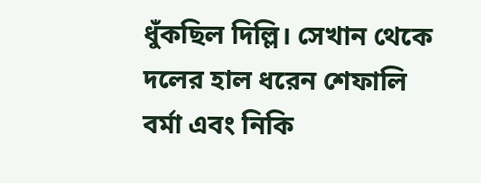ধুঁকছিল দিল্লি। সেখান থেকে দলের হাল ধরেন শেফালি বর্মা এবং নিকি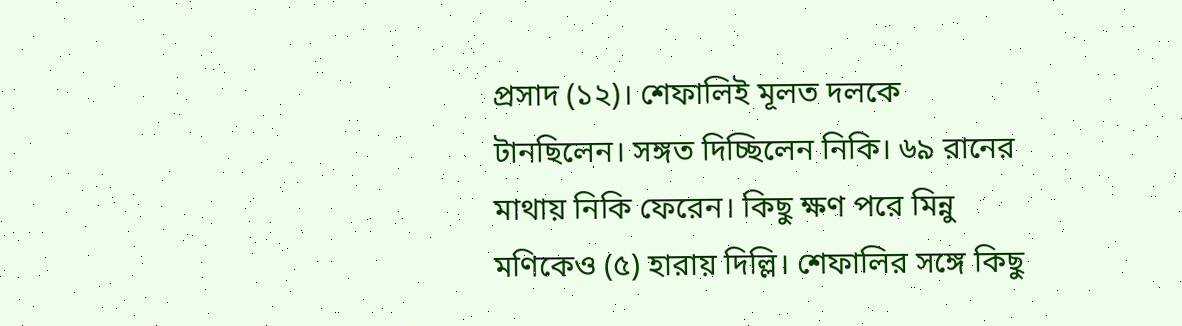প্রসাদ (১২)। শেফালিই মূলত দলকে টানছিলেন। সঙ্গত দিচ্ছিলেন নিকি। ৬৯ রানের মাথায় নিকি ফেরেন। কিছু ক্ষণ পরে মিন্নু মণিকেও (৫) হারায় দিল্লি। শেফালির সঙ্গে কিছু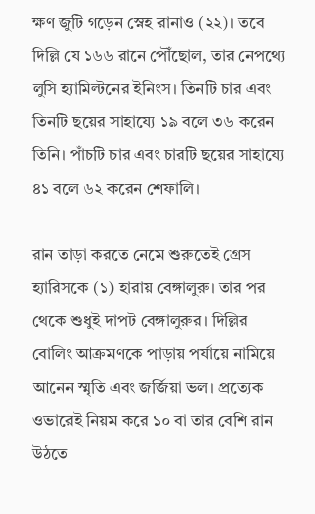ক্ষণ জুটি গড়েন স্নেহ রানাও (২২)। তবে দিল্লি যে ১৬৬ রানে পৌঁছোল, তার নেপথ্যে লুসি হ্যামিল্টনের ইনিংস। তিনটি চার এবং তিনটি ছয়ের সাহায্যে ১৯ বলে ৩৬ করেন তিনি। পাঁচটি চার এবং চারটি ছয়ের সাহায্যে ৪১ বলে ৬২ করেন শেফালি।

রান তাড়া করতে নেমে শুরুতেই গ্রেস হ্যারিসকে (১) হারায় বেঙ্গালুরু। তার পর থেকে শুধুই দাপট বেঙ্গালুরুর। দিল্লির বোলিং আক্রমণকে পাড়ায় পর্যায়ে নামিয়ে আনেন স্মৃতি এবং জর্জিয়া ভল। প্রত্যেক ওভারেই নিয়ম করে ১০ বা তার বেশি রান উঠতে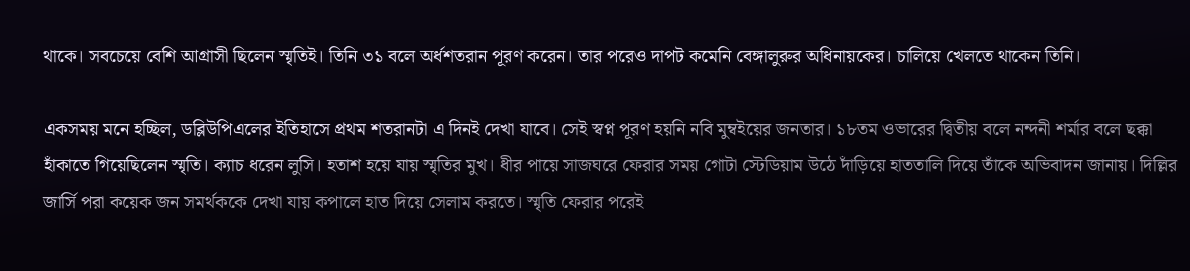থাকে। সবচেয়ে বেশি আগ্রাসী ছিলেন স্মৃতিই। তিনি ৩১ বলে অর্ধশতরান পূরণ করেন। তার পরেও দাপট কমেনি বেঙ্গালুরুর অধিনায়কের। চালিয়ে খেলতে থাকেন তিনি।

একসময় মনে হচ্ছিল, ডব্লিউপিএলের ইতিহাসে প্রথম শতরানটা এ দিনই দেখা যাবে। সেই স্বপ্ন পূরণ হয়নি নবি মুম্বইয়ের জনতার। ১৮তম ওভারের দ্বিতীয় বলে নন্দনী শর্মার বলে ছক্কা হাঁকাতে গিয়েছিলেন স্মৃতি। ক্যাচ ধরেন লুসি। হতাশ হয়ে যায় স্মৃতির মুখ। ধীর পায়ে সাজঘরে ফেরার সময় গোটা স্টেডিয়াম উঠে দাঁড়িয়ে হাততালি দিয়ে তাঁকে অভিবাদন জানায়। দিল্লির জার্সি পরা কয়েক জন সমর্থককে দেখা যায় কপালে হাত দিয়ে সেলাম করতে। স্মৃতি ফেরার পরেই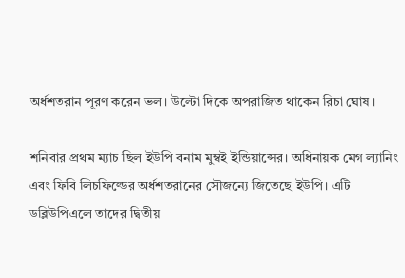অর্ধশতরান পূরণ করেন ভল। উল্টো দিকে অপরাজিত থাকেন রিচা ঘোষ।

শনিবার প্রথম ম্যাচ ছিল ইউপি বনাম মুম্বই ইন্ডিয়ান্সের। অধিনায়ক মেগ ল্যানিং এবং ফিবি লিচফিল্ডের অর্ধশতরানের সৌজন্যে জিতেছে ইউপি। এটি ডব্লিউপিএলে তাদের দ্বিতীয়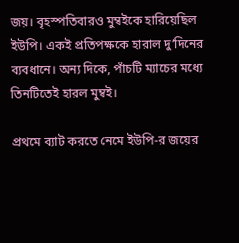জয়। বৃহস্পতিবারও মুম্বইকে হারিয়েছিল ইউপি। একই প্রতিপক্ষকে হারাল দু’দিনের ব্যবধানে। অন্য দিকে, পাঁচটি ম্যাচের মধ্যে তিনটিতেই হারল মুম্বই।

প্রথমে ব্যাট করতে নেমে ইউপি-র জয়ের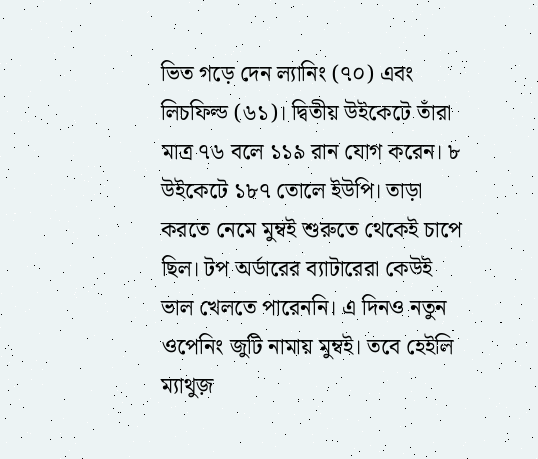ভিত গড়ে দেন ল্যানিং (৭০) এবং লিচফিল্ড (৬১)। দ্বিতীয় উইকেটে তাঁরা মাত্র ৭৬ বলে ১১৯ রান যোগ করেন। ৮ উইকেটে ১৮৭ তোলে ইউপি। তাড়া করতে নেমে মুম্বই শুরুতে থেকেই চাপে ছিল। টপ অর্ডারের ব্যাটারেরা কেউই ভাল খেলতে পারেননি। এ দিনও নতুন ওপেনিং জুটি নামায় মুম্বই। তবে হেইলি ম্যাথুজ়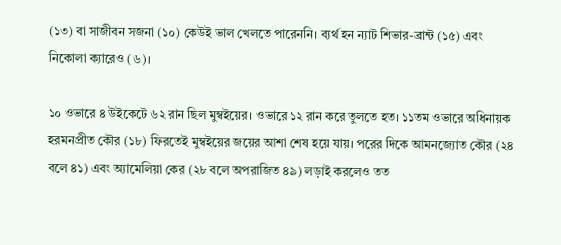(১৩) বা সাজীবন সজনা (১০) কেউই ভাল খেলতে পারেননি। ব্যর্থ হন ন্যাট শিভার-ব্রান্ট (১৫) এবং নিকোলা ক্যারেও (৬)।

১০ ওভারে ৪ উইকেটে ৬২ রান ছিল মুম্বইয়ের। ওভারে ১২ রান করে তুলতে হত। ১১তম ওভারে অধিনায়ক হরমনপ্রীত কৌর (১৮) ফিরতেই মুম্বইয়ের জয়ের আশা শেষ হয়ে যায়। পরের দিকে আমনজ্যোত কৌর (২৪ বলে ৪১) এবং অ্যামেলিয়া কের (২৮ বলে অপরাজিত ৪৯) লড়াই করলেও তত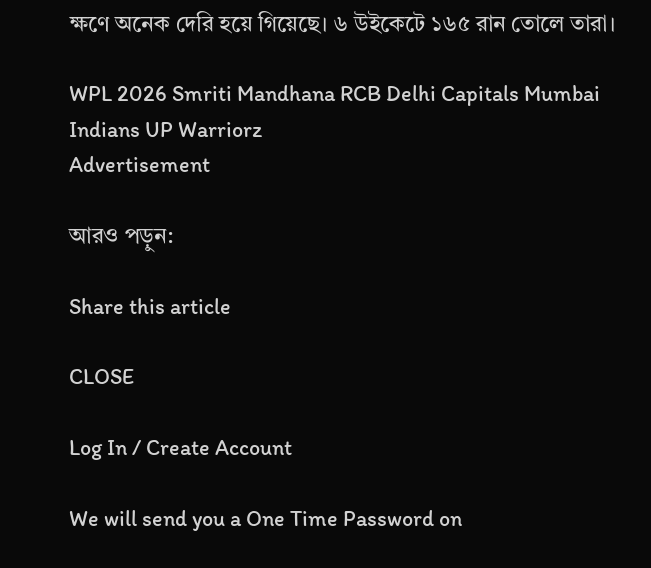ক্ষণে অনেক দেরি হয়ে গিয়েছে। ৬ উইকেটে ১৬৫ রান তোলে তারা।

WPL 2026 Smriti Mandhana RCB Delhi Capitals Mumbai Indians UP Warriorz
Advertisement

আরও পড়ুন:

Share this article

CLOSE

Log In / Create Account

We will send you a One Time Password on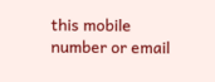this mobile number or email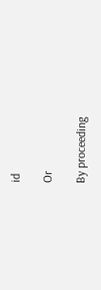id

Or

By proceeding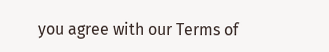you agree with our Terms of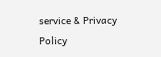service & Privacy Policy